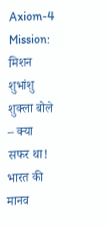Axiom-4 Mission: मिशन शुभांशु शुक्ला बोले – क्या सफर था! भारत की मानव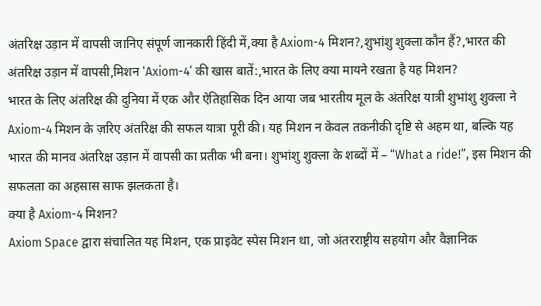अंतरिक्ष उड़ान में वापसी जानिए संपूर्ण जानकारी हिंदी में,क्या है Axiom-4 मिशन?,शुभांशु शुक्ला कौन हैं?,भारत की अंतरिक्ष उड़ान में वापसी,मिशन ‘Axiom-4’ की खास बातें:,भारत के लिए क्या मायने रखता है यह मिशन?
भारत के लिए अंतरिक्ष की दुनिया में एक और ऐतिहासिक दिन आया जब भारतीय मूल के अंतरिक्ष यात्री शुभांशु शुक्ला ने Axiom-4 मिशन के ज़रिए अंतरिक्ष की सफल यात्रा पूरी की। यह मिशन न केवल तकनीकी दृष्टि से अहम था, बल्कि यह भारत की मानव अंतरिक्ष उड़ान में वापसी का प्रतीक भी बना। शुभांशु शुक्ला के शब्दों में – “What a ride!”, इस मिशन की सफलता का अहसास साफ झलकता है।
क्या है Axiom-4 मिशन?
Axiom Space द्वारा संचालित यह मिशन, एक प्राइवेट स्पेस मिशन था, जो अंतरराष्ट्रीय सहयोग और वैज्ञानिक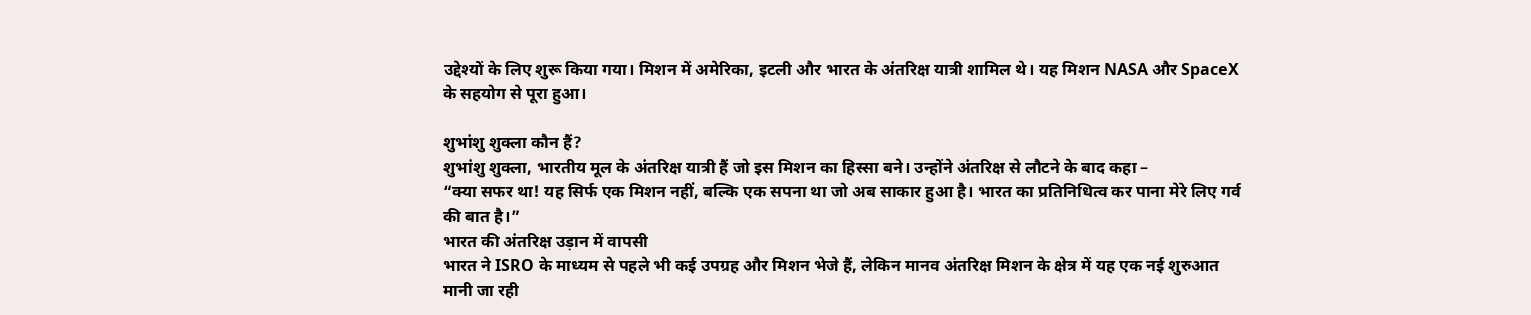उद्देश्यों के लिए शुरू किया गया। मिशन में अमेरिका, इटली और भारत के अंतरिक्ष यात्री शामिल थे। यह मिशन NASA और SpaceX के सहयोग से पूरा हुआ।

शुभांशु शुक्ला कौन हैं?
शुभांशु शुक्ला, भारतीय मूल के अंतरिक्ष यात्री हैं जो इस मिशन का हिस्सा बने। उन्होंने अंतरिक्ष से लौटने के बाद कहा –
“क्या सफर था! यह सिर्फ एक मिशन नहीं, बल्कि एक सपना था जो अब साकार हुआ है। भारत का प्रतिनिधित्व कर पाना मेरे लिए गर्व की बात है।”
भारत की अंतरिक्ष उड़ान में वापसी
भारत ने ISRO के माध्यम से पहले भी कई उपग्रह और मिशन भेजे हैं, लेकिन मानव अंतरिक्ष मिशन के क्षेत्र में यह एक नई शुरुआत मानी जा रही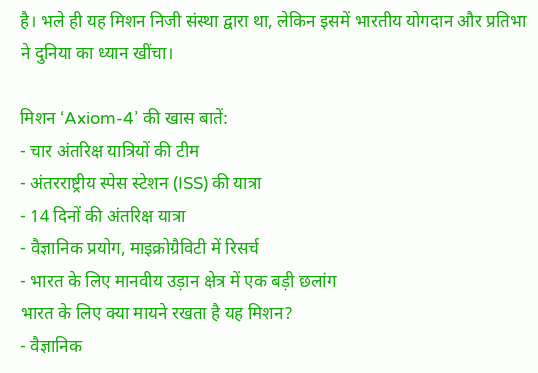है। भले ही यह मिशन निजी संस्था द्वारा था, लेकिन इसमें भारतीय योगदान और प्रतिभा ने दुनिया का ध्यान खींचा।

मिशन ‘Axiom-4’ की खास बातें:
- चार अंतरिक्ष यात्रियों की टीम
- अंतरराष्ट्रीय स्पेस स्टेशन (ISS) की यात्रा
- 14 दिनों की अंतरिक्ष यात्रा
- वैज्ञानिक प्रयोग, माइक्रोग्रैविटी में रिसर्च
- भारत के लिए मानवीय उड़ान क्षेत्र में एक बड़ी छलांग
भारत के लिए क्या मायने रखता है यह मिशन?
- वैज्ञानिक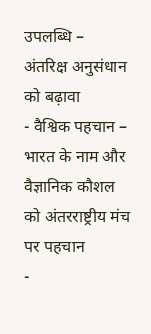उपलब्धि – अंतरिक्ष अनुसंधान को बढ़ावा
- वैश्विक पहचान – भारत के नाम और वैज्ञानिक कौशल को अंतरराष्ट्रीय मंच पर पहचान
-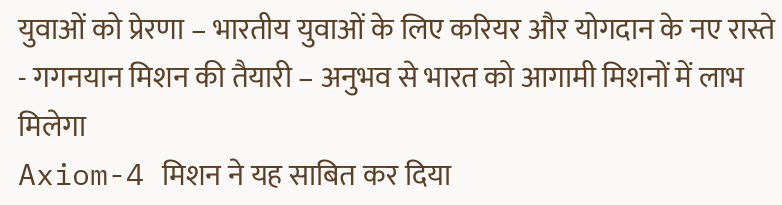युवाओं को प्रेरणा – भारतीय युवाओं के लिए करियर और योगदान के नए रास्ते
- गगनयान मिशन की तैयारी – अनुभव से भारत को आगामी मिशनों में लाभ मिलेगा
Axiom-4 मिशन ने यह साबित कर दिया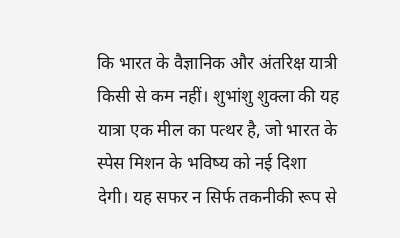कि भारत के वैज्ञानिक और अंतरिक्ष यात्री किसी से कम नहीं। शुभांशु शुक्ला की यह यात्रा एक मील का पत्थर है, जो भारत के स्पेस मिशन के भविष्य को नई दिशा देगी। यह सफर न सिर्फ तकनीकी रूप से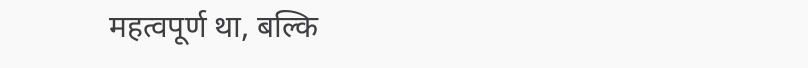महत्वपूर्ण था, बल्कि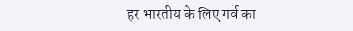हर भारतीय के लिए गर्व का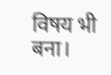विषय भी बना।